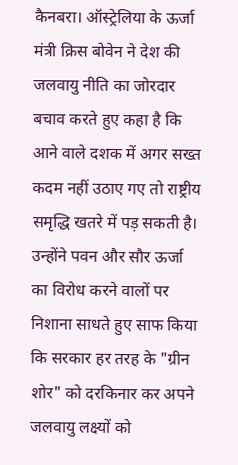कैनबरा। ऑस्ट्रेलिया के ऊर्जा मंत्री क्रिस बोवेन ने देश की जलवायु नीति का जोरदार बचाव करते हुए कहा है कि आने वाले दशक में अगर सख्त कदम नहीं उठाए गए तो राष्ट्रीय समृद्धि खतरे में पड़ सकती है। उन्होंने पवन और सौर ऊर्जा का विरोध करने वालों पर निशाना साधते हुए साफ किया कि सरकार हर तरह के "ग्रीन शोर" को दरकिनार कर अपने जलवायु लक्ष्यों को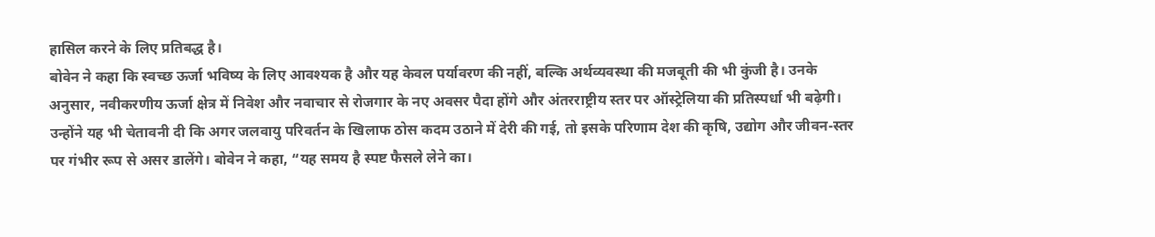हासिल करने के लिए प्रतिबद्ध है।
बोवेन ने कहा कि स्वच्छ ऊर्जा भविष्य के लिए आवश्यक है और यह केवल पर्यावरण की नहीं, बल्कि अर्थव्यवस्था की मजबूती की भी कुंजी है। उनके अनुसार, नवीकरणीय ऊर्जा क्षेत्र में निवेश और नवाचार से रोजगार के नए अवसर पैदा होंगे और अंतरराष्ट्रीय स्तर पर ऑस्ट्रेलिया की प्रतिस्पर्धा भी बढ़ेगी।
उन्होंने यह भी चेतावनी दी कि अगर जलवायु परिवर्तन के खिलाफ ठोस कदम उठाने में देरी की गई, तो इसके परिणाम देश की कृषि, उद्योग और जीवन-स्तर पर गंभीर रूप से असर डालेंगे। बोवेन ने कहा, “यह समय है स्पष्ट फैसले लेने का।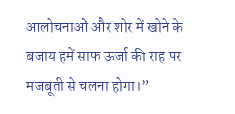आलोचनाओं और शोर में खोने के बजाय हमें साफ ऊर्जा की राह पर मजबूती से चलना होगा।”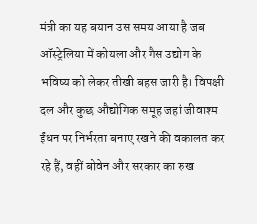मंत्री का यह बयान उस समय आया है जब ऑस्ट्रेलिया में कोयला और गैस उद्योग के भविष्य को लेकर तीखी बहस जारी है। विपक्षी दल और कुछ औद्योगिक समूह जहां जीवाश्म ईंधन पर निर्भरता बनाए रखने की वकालत कर रहे हैं, वहीं बोवेन और सरकार का रुख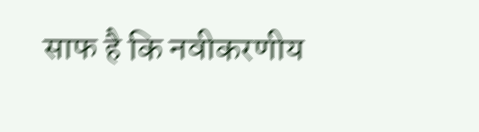साफ है कि नवीकरणीय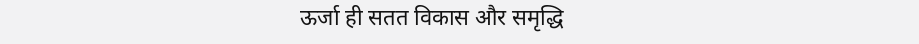ऊर्जा ही सतत विकास और समृद्धि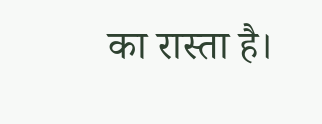का रास्ता है।